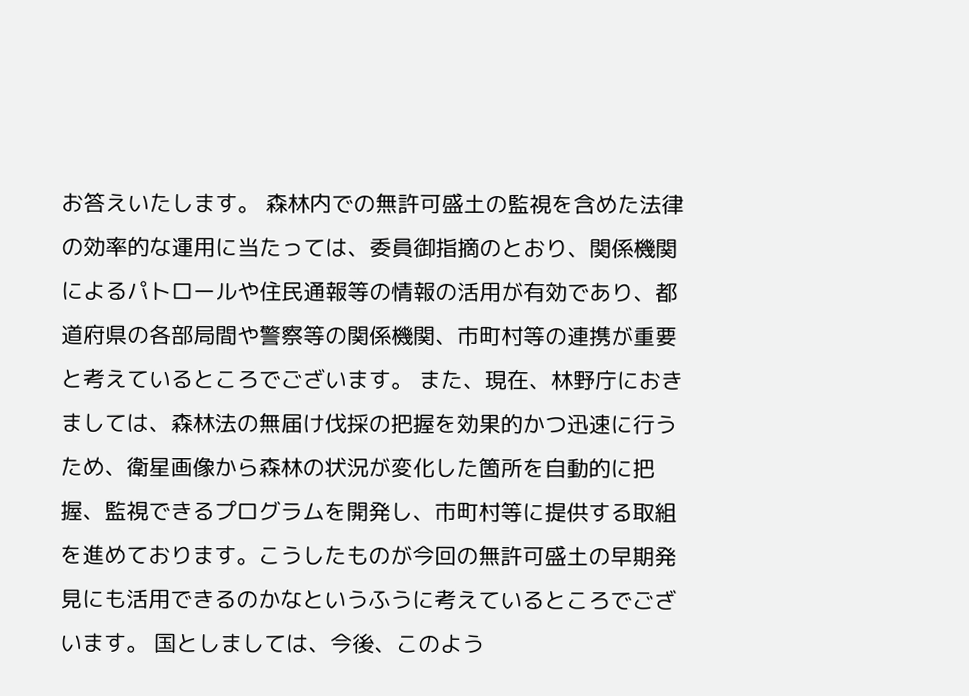お答えいたします。 森林内での無許可盛土の監視を含めた法律の効率的な運用に当たっては、委員御指摘のとおり、関係機関によるパトロールや住民通報等の情報の活用が有効であり、都道府県の各部局間や警察等の関係機関、市町村等の連携が重要と考えているところでございます。 また、現在、林野庁におきましては、森林法の無届け伐採の把握を効果的かつ迅速に行うため、衛星画像から森林の状況が変化した箇所を自動的に把握、監視できるプログラムを開発し、市町村等に提供する取組を進めております。こうしたものが今回の無許可盛土の早期発見にも活用できるのかなというふうに考えているところでございます。 国としましては、今後、このよう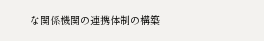な関係機関の連携体制の構築